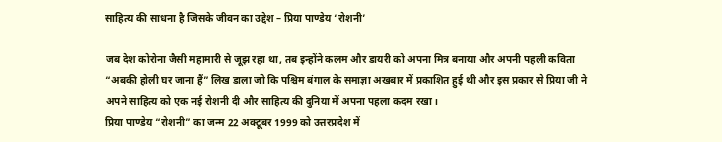साहित्य की साधना है जिसके जीवन का उद्देश – प्रिया पाण्डेय ‘रोशनी’

जब देश कोरोना जैसी महामारी से जूझ रहा था, तब इन्होंने कलम और डायरी को अपना मित्र बनाया और अपनी पहली कविता “अबकी होली घर जाना हैं” लिख डाला जो कि पश्चिम बंगाल के समाज्ञा अखबार में प्रकाशित हुई थी और इस प्रकार से प्रिया जी ने अपने साहित्य को एक नई रोशनी दी और साहित्य की दुनिया में अपना पहला कदम रखा।
प्रिया पाण्डेय “रोशनी” का जन्म 22 अक्टूबर 1999 को उत्तरप्रदेश में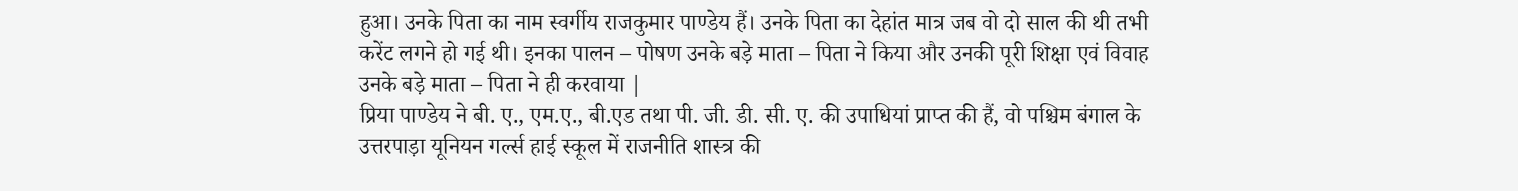हुआ। उनके पिता का नाम स्वर्गीय राजकुमार पाण्डेय हैं। उनके पिता का देहांत मात्र जब वो दो साल की थी तभी करेंट लगने हो गई थी। इनका पालन – पोषण उनके बड़े माता – पिता ने किया और उनकी पूरी शिक्षा एवं विवाह उनके बड़े माता – पिता ने ही करवाया |
प्रिया पाण्डेय ने बी. ए., एम.ए., बी.एड तथा पी. जी. डी. सी. ए. की उपाधियां प्राप्त की हैं, वो पश्चिम बंगाल के उत्तरपाड़ा यूनियन गर्ल्स हाई स्कूल में राजनीति शास्त्र की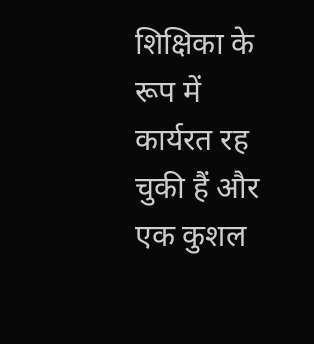शिक्षिका के रूप में कार्यरत रह चुकी हैं और एक कुशल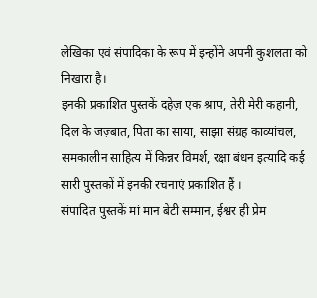लेखिका एवं संपादिका के रूप में इन्होंने अपनी कुशलता को निखारा है।
इनकी प्रकाशित पुस्तकें दहेज़ एक श्राप, तेरी मेरी कहानी, दिल के जज़्बात, पिता का साया, साझा संग्रह काव्यांचल, समकालीन साहित्य में किन्नर विमर्श, रक्षा बंधन इत्यादि कई सारी पुस्तकों में इनकी रचनाएं प्रकाशित हैं ।
संपादित पुस्तकें मां मान बेटी सम्मान, ईश्वर ही प्रेम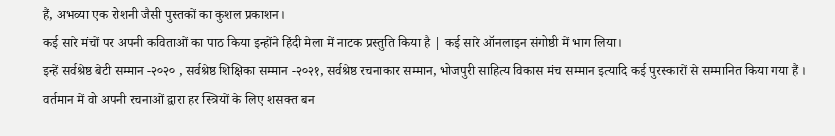हैं, अभव्या एक रोशनी जैसी पुस्तकों का कुशल प्रकाशन।
कई सारे मंचों पर अपनी कविताओं का पाठ किया इन्होंने हिंदी मेला में नाटक प्रस्तुति किया है | कई सारे ऑनलाइन संगोष्ठी में भाग लिया।
इन्हें सर्वश्रेष्ठ बेटी सम्मान -२०२० , सर्वश्रेष्ठ शिक्षिका सम्मान -२०२१, सर्वश्रेष्ठ रचनाकार सम्मान, भोजपुरी साहित्य विकास मंच सम्मान इत्यादि कई पुरस्कारों से सम्मानित किया गया हैं ।
वर्तमान में वो अपनी रचनाओं द्वारा हर स्त्रियों के लिए शसक्त बन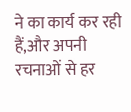ने का कार्य कर रही हैं,और अपनी रचनाओं से हर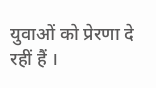युवाओं को प्रेरणा दे रहीं हैं ।